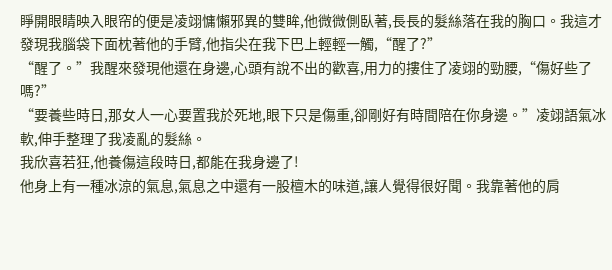睜開眼睛映入眼帘的便是凌翊慵懶邪異的雙眸,他微微側臥著,長長的髮絲落在我的胸口。我這才發現我腦袋下面枕著他的手臂,他指尖在我下巴上輕輕一觸,“醒了?”
“醒了。”我醒來發現他還在身邊,心頭有說不出的歡喜,用力的摟住了凌翊的勁腰,“傷好些了嗎?”
“要養些時日,那女人一心要置我於死地,眼下只是傷重,卻剛好有時間陪在你身邊。”凌翊語氣冰軟,伸手整理了我凌亂的髮絲。
我欣喜若狂,他養傷這段時日,都能在我身邊了!
他身上有一種冰涼的氣息,氣息之中還有一股檀木的味道,讓人覺得很好聞。我靠著他的肩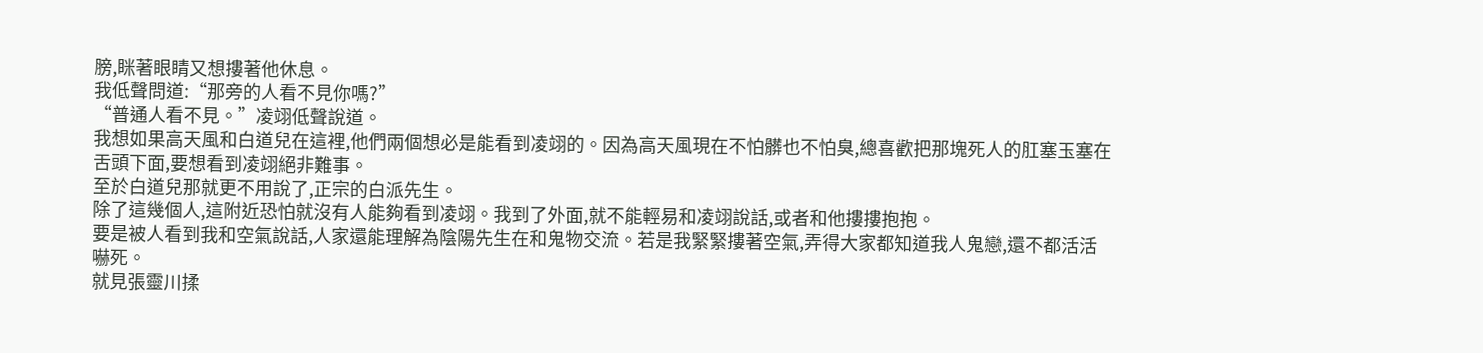膀,眯著眼睛又想摟著他休息。
我低聲問道:“那旁的人看不見你嗎?”
“普通人看不見。”凌翊低聲說道。
我想如果高天風和白道兒在這裡,他們兩個想必是能看到凌翊的。因為高天風現在不怕髒也不怕臭,總喜歡把那塊死人的肛塞玉塞在舌頭下面,要想看到凌翊絕非難事。
至於白道兒那就更不用說了,正宗的白派先生。
除了這幾個人,這附近恐怕就沒有人能夠看到凌翊。我到了外面,就不能輕易和凌翊說話,或者和他摟摟抱抱。
要是被人看到我和空氣說話,人家還能理解為陰陽先生在和鬼物交流。若是我緊緊摟著空氣,弄得大家都知道我人鬼戀,還不都活活嚇死。
就見張靈川揉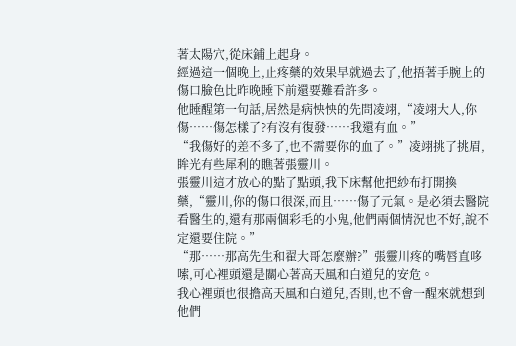著太陽穴,從床鋪上起身。
經過這一個晚上,止疼藥的效果早就過去了,他捂著手腕上的傷口臉色比昨晚睡下前還要難看許多。
他睡醒第一句話,居然是病怏怏的先問凌翊,“凌翊大人,你傷……傷怎樣了?有沒有復發……我還有血。”
“我傷好的差不多了,也不需要你的血了。”凌翊挑了挑眉,眸光有些犀利的瞧著張靈川。
張靈川這才放心的點了點頭,我下床幫他把紗布打開換藥,“靈川,你的傷口很深,而且……傷了元氣。是必須去醫院看醫生的,還有那兩個彩毛的小鬼,他們兩個情況也不好,說不定還要住院。”
“那……那高先生和翟大哥怎麼辦?”張靈川疼的嘴唇直哆嗦,可心裡頭還是關心著高天風和白道兒的安危。
我心裡頭也很擔高天風和白道兒,否則,也不會一醒來就想到他們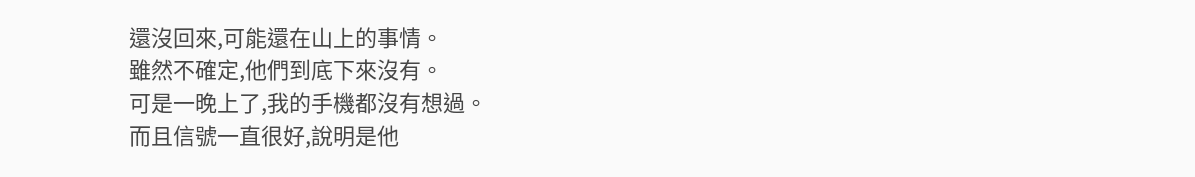還沒回來,可能還在山上的事情。
雖然不確定,他們到底下來沒有。
可是一晚上了,我的手機都沒有想過。
而且信號一直很好,說明是他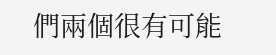們兩個很有可能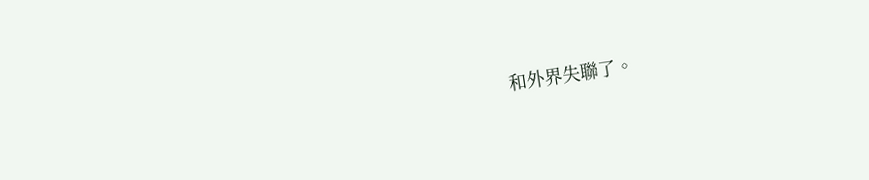和外界失聯了。